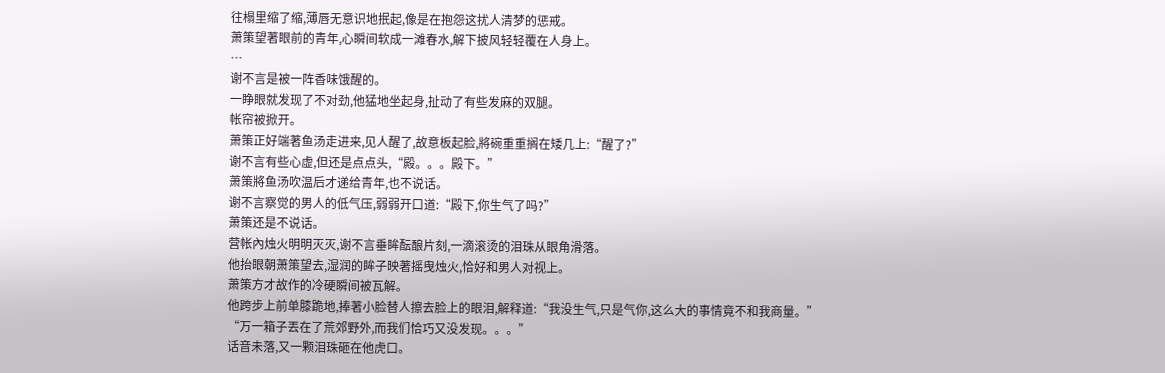往榻里缩了缩,薄唇无意识地抿起,像是在抱怨这扰人清梦的惩戒。
萧策望著眼前的青年,心瞬间软成一滩春水,解下披风轻轻覆在人身上。
…
谢不言是被一阵香味饿醒的。
一睁眼就发现了不对劲,他猛地坐起身,扯动了有些发麻的双腿。
帐帘被掀开。
萧策正好端著鱼汤走进来,见人醒了,故意板起脸,將碗重重搁在矮几上:“醒了?”
谢不言有些心虚,但还是点点头,“殿。。。殿下。”
萧策將鱼汤吹温后才递给青年,也不说话。
谢不言察觉的男人的低气压,弱弱开口道:“殿下,你生气了吗?”
萧策还是不说话。
营帐內烛火明明灭灭,谢不言垂眸酝酿片刻,一滴滚烫的泪珠从眼角滑落。
他抬眼朝萧策望去,湿润的眸子映著摇曳烛火,恰好和男人对视上。
萧策方才故作的冷硬瞬间被瓦解。
他跨步上前单膝跪地,捧著小脸替人擦去脸上的眼泪,解释道:“我没生气,只是气你,这么大的事情竟不和我商量。”
“万一箱子丟在了荒郊野外,而我们恰巧又没发现。。。”
话音未落,又一颗泪珠砸在他虎口。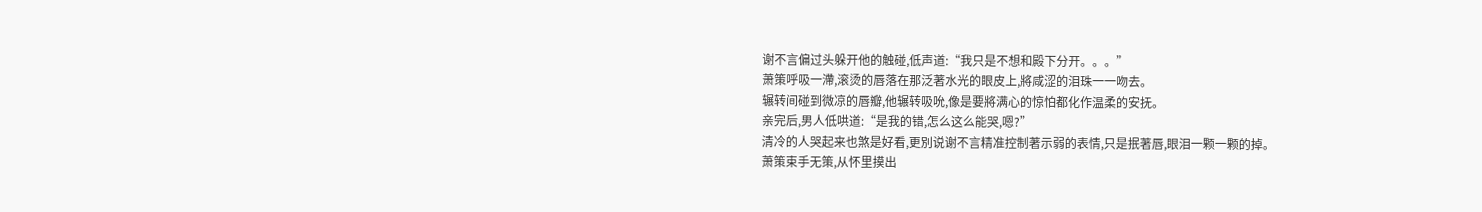谢不言偏过头躲开他的触碰,低声道:“我只是不想和殿下分开。。。”
萧策呼吸一滯,滚烫的唇落在那泛著水光的眼皮上,將咸涩的泪珠一一吻去。
辗转间碰到微凉的唇瓣,他辗转吸吮,像是要將满心的惊怕都化作温柔的安抚。
亲完后,男人低哄道:“是我的错,怎么这么能哭,嗯?”
清冷的人哭起来也煞是好看,更別说谢不言精准控制著示弱的表情,只是抿著唇,眼泪一颗一颗的掉。
萧策束手无策,从怀里摸出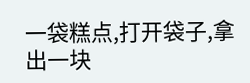一袋糕点,打开袋子,拿出一块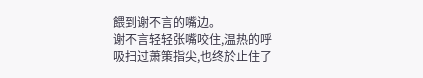餵到谢不言的嘴边。
谢不言轻轻张嘴咬住,温热的呼吸扫过萧策指尖,也终於止住了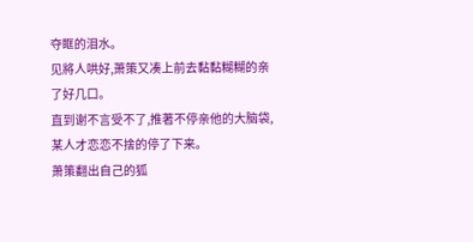夺眶的泪水。
见將人哄好,萧策又凑上前去黏黏糊糊的亲了好几口。
直到谢不言受不了,推著不停亲他的大脑袋,某人才恋恋不捨的停了下来。
萧策翻出自己的狐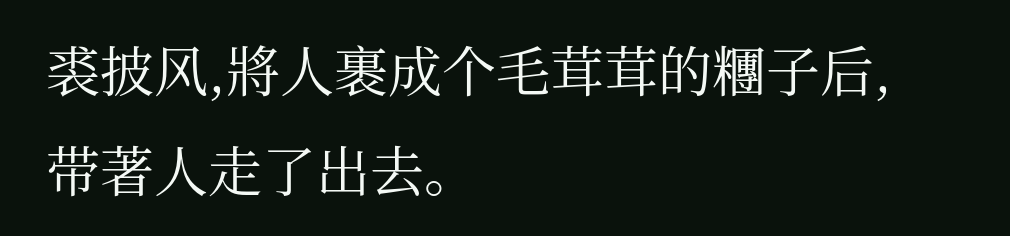裘披风,將人裹成个毛茸茸的糰子后,带著人走了出去。